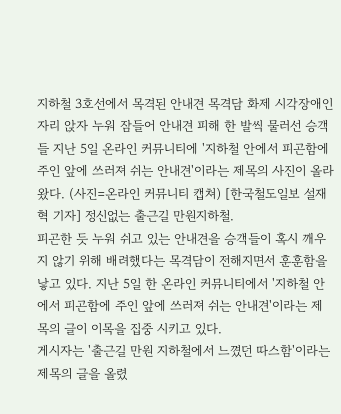지하철 3호선에서 목격된 안내견 목격담 화제 시각장애인 자리 앉자 누워 잠들어 안내견 피해 한 발씩 물러선 승객들 지난 5일 온라인 커뮤니티에 '지하철 안에서 피곤함에 주인 앞에 쓰러져 쉬는 안내견'이라는 제목의 사진이 올라왔다. (사진=온라인 커뮤니티 캡쳐) [한국철도일보 설재혁 기자] 정신없는 출근길 만원지하철.
피곤한 듯 누워 쉬고 있는 안내견을 승객들이 혹시 깨우지 않기 위해 배려했다는 목격담이 전해지면서 훈훈함을 낳고 있다. 지난 5일 한 온라인 커뮤니티에서 '지하철 안에서 피곤함에 주인 앞에 쓰러져 쉬는 안내견'이라는 제목의 글이 이목을 집중 시키고 있다.
게시자는 '출근길 만원 지하철에서 느꼈던 따스함'이라는 제목의 글을 올렸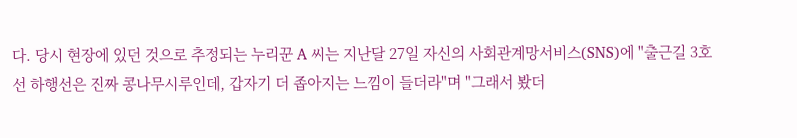다. 당시 현장에 있던 것으로 추정되는 누리꾼 A 씨는 지난달 27일 자신의 사회관계망서비스(SNS)에 "출근길 3호선 하행선은 진짜 콩나무시루인데, 갑자기 더 좁아지는 느낌이 들더라"며 "그래서 봤더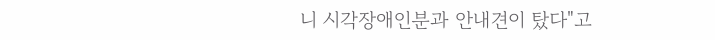니 시각장애인분과 안내견이 탔다"고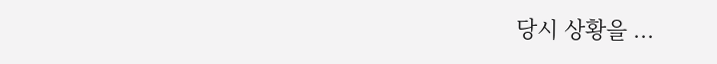당시 상황을 ...